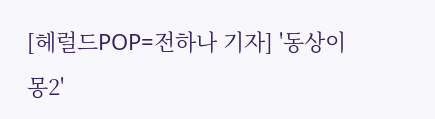[헤럴드POP=전하나 기자] '동상이몽2'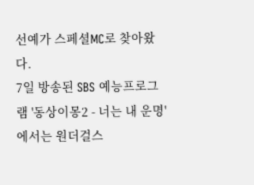선예가 스페셜MC로 찾아왔다.
7일 방송된 SBS 예능프로그램 '동상이몽2 - 너는 내 운명'에서는 원더걸스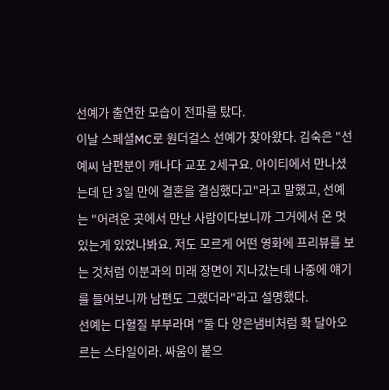선예가 출연한 모습이 전파를 탔다.
이날 스페셜MC로 원더걸스 선예가 찾아왔다. 김숙은 "선예씨 남편분이 캐나다 교포 2세구요. 아이티에서 만나셨는데 단 3일 만에 결혼을 결심했다고"라고 말했고, 선예는 "어려운 곳에서 만난 사람이다보니까 그거에서 온 멋있는게 있었나봐요. 저도 모르게 어떤 영화에 프리뷰를 보는 것처럼 이분과의 미래 장면이 지나갔는데 나중에 얘기를 들어보니까 남편도 그랬더라"라고 설명했다.
선예는 다혈질 부부라며 "둘 다 양은냄비처럼 확 달아오르는 스타일이라. 싸움이 붙으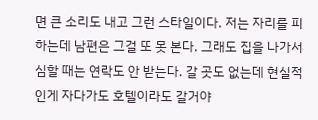면 큰 소리도 내고 그런 스타일이다. 저는 자리를 피하는데 남편은 그걸 또 못 본다. 그래도 집을 나가서 심할 때는 연락도 안 받는다. 갈 곳도 없는데 현실적인게 자다가도 호텔이라도 갈거야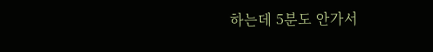하는데 5분도 안가서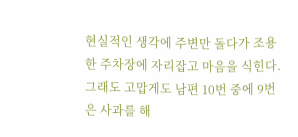현실적인 생각에 주변만 돌다가 조용한 주차장에 자리잡고 마음을 식힌다. 그래도 고맙게도 남편 10번 중에 9번은 사과를 해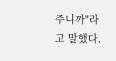주니까"라고 말했다.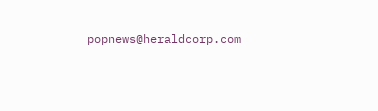popnews@heraldcorp.com